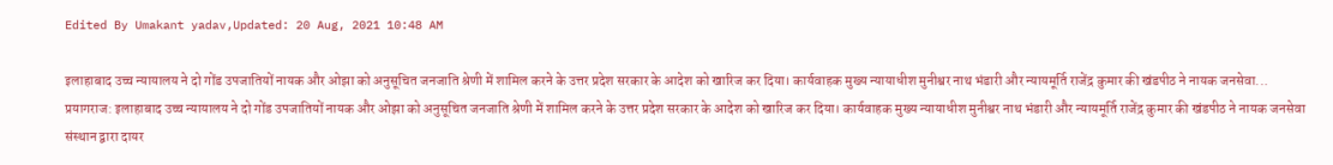Edited By Umakant yadav,Updated: 20 Aug, 2021 10:48 AM

इलाहाबाद उच्च न्यायालय ने दो गोंड उपजातियों नायक और ओझा को अनुसूचित जनजाति श्रेणी में शामिल करने के उत्तर प्रदेश सरकार के आदेश को खारिज कर दिया। कार्यवाहक मुख्य न्यायाधीश मुनीश्वर नाथ भंडारी और न्यायमूर्ति राजेंद्र कुमार की खंडपीठ ने नायक जनसेवा...
प्रयागराज: इलाहाबाद उच्च न्यायालय ने दो गोंड उपजातियों नायक और ओझा को अनुसूचित जनजाति श्रेणी में शामिल करने के उत्तर प्रदेश सरकार के आदेश को खारिज कर दिया। कार्यवाहक मुख्य न्यायाधीश मुनीश्वर नाथ भंडारी और न्यायमूर्ति राजेंद्र कुमार की खंडपीठ ने नायक जनसेवा संस्थान द्वारा दायर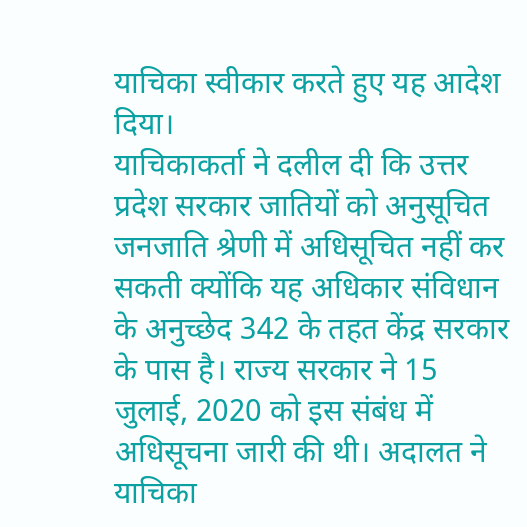याचिका स्वीकार करते हुए यह आदेश दिया।
याचिकाकर्ता ने दलील दी कि उत्तर प्रदेश सरकार जातियों को अनुसूचित जनजाति श्रेणी में अधिसूचित नहीं कर सकती क्योंकि यह अधिकार संविधान के अनुच्छेद 342 के तहत केंद्र सरकार के पास है। राज्य सरकार ने 15 जुलाई, 2020 को इस संबंध में अधिसूचना जारी की थी। अदालत ने याचिका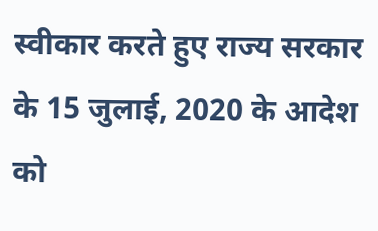स्वीकार करते हुए राज्य सरकार के 15 जुलाई, 2020 के आदेश को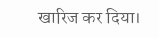खारिज कर दिया।